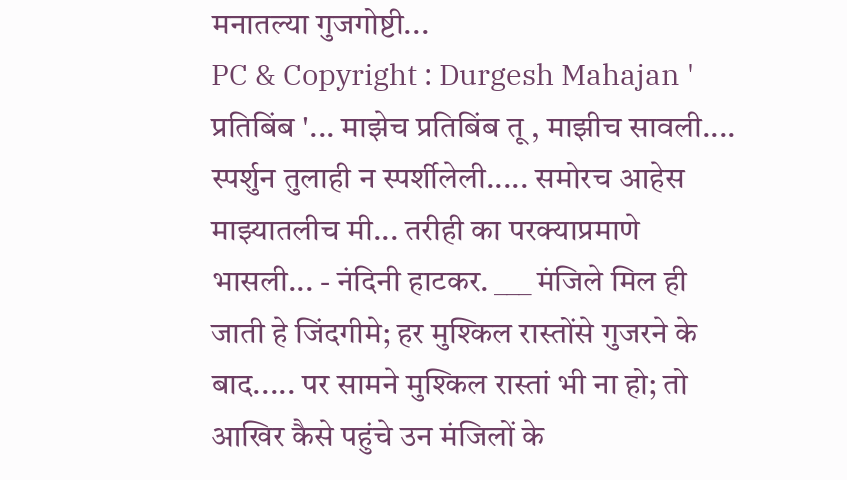मनातल्या गुजगोष्टी...
PC & Copyright : Durgesh Mahajan ' प्रतिबिंब '... माझेच प्रतिबिंब तू , माझीच सावली.... स्पर्शुन तुलाही न स्पर्शीलेली..... समोरच आहेस माझ्यातलीच मी... तरीही का परक्याप्रमाणे भासली... - नंदिनी हाटकर. ___ मंजिले मिल ही जाती हे जिंदगीमे; हर मुश्किल रास्तोंसे गुजरने के बाद..... पर सामने मुश्किल रास्तां भी ना हो; तो आखिर कैसे पहुंचे उन मंजिलों के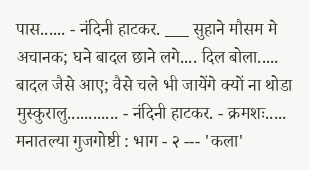पास...... - नंदिनी हाटकर. ___ सुहाने मौसम मे अचानक; घने बादल छाने लगे.... दिल बोला..... बादल जैसे आए; वैसे चले भी जायेंगे क्यों ना थोडा मुस्कुरालु............ - नंदिनी हाटकर. - क्रमशः..... मनातल्या गुजगोष्टी : भाग - २ --- 'कला'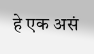हे एक असं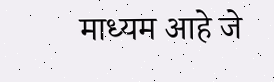माध्यम आहे जे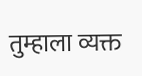तुम्हाला व्यक्त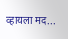व्हायला मद...